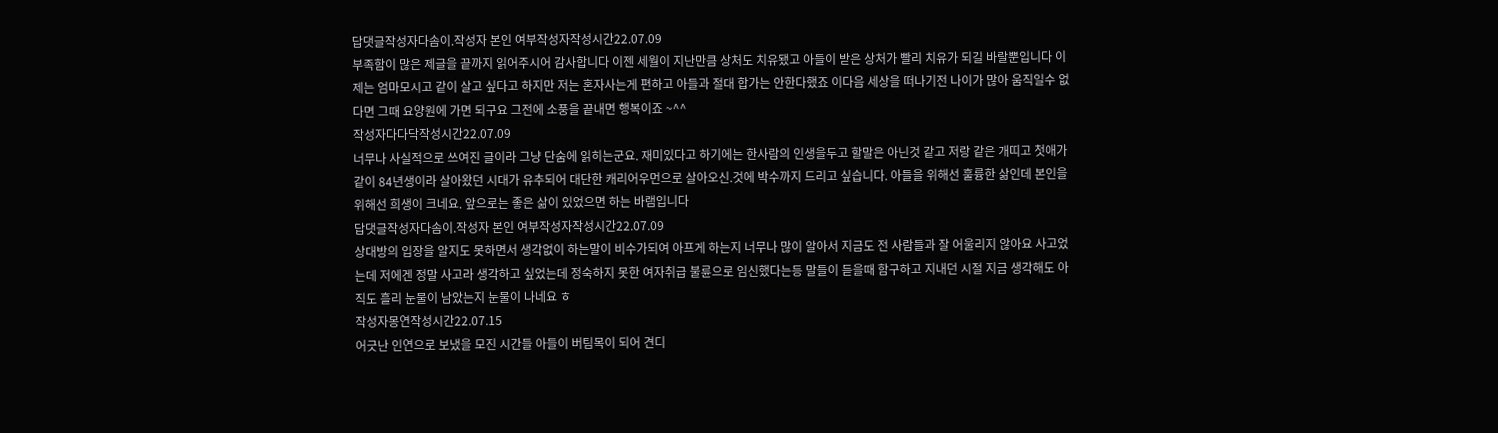답댓글작성자다솜이.작성자 본인 여부작성자작성시간22.07.09
부족함이 많은 제글을 끝까지 읽어주시어 감사합니다 이젠 세월이 지난만큼 상처도 치유됐고 아들이 받은 상처가 빨리 치유가 되길 바랄뿐입니다 이제는 엄마모시고 같이 살고 싶다고 하지만 저는 혼자사는게 편하고 아들과 절대 합가는 안한다했죠 이다음 세상을 떠나기전 나이가 많아 움직일수 없다면 그때 요양원에 가면 되구요 그전에 소풍을 끝내면 행복이죠 ~^^
작성자다다닥작성시간22.07.09
너무나 사실적으로 쓰여진 글이라 그냥 단숨에 읽히는군요. 재미있다고 하기에는 한사람의 인생을두고 할말은 아닌것 같고 저랑 같은 개띠고 첫애가 같이 84년생이라 살아왔던 시대가 유추되어 대단한 캐리어우먼으로 살아오신.것에 박수까지 드리고 싶습니다. 아들을 위해선 훌륭한 삶인데 본인을 위해선 희생이 크네요. 앞으로는 좋은 삶이 있었으면 하는 바램입니다
답댓글작성자다솜이.작성자 본인 여부작성자작성시간22.07.09
상대방의 입장을 알지도 못하면서 생각없이 하는말이 비수가되여 아프게 하는지 너무나 많이 알아서 지금도 전 사람들과 잘 어울리지 않아요 사고었는데 저에겐 정말 사고라 생각하고 싶었는데 정숙하지 못한 여자취급 불륜으로 임신했다는등 말들이 듣을때 함구하고 지내던 시절 지금 생각해도 아직도 흘리 눈물이 남았는지 눈물이 나네요 ㅎ
작성자몽연작성시간22.07.15
어긋난 인연으로 보냈을 모진 시간들 아들이 버팀목이 되어 견디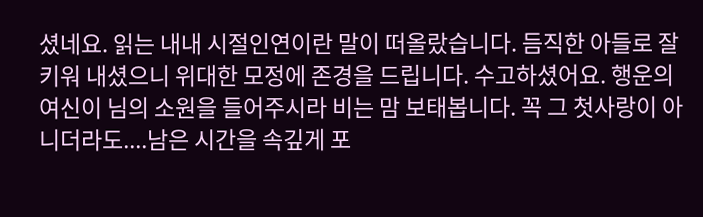셨네요. 읽는 내내 시절인연이란 말이 떠올랐습니다. 듬직한 아들로 잘 키워 내셨으니 위대한 모정에 존경을 드립니다. 수고하셨어요. 행운의 여신이 님의 소원을 들어주시라 비는 맘 보태봅니다. 꼭 그 첫사랑이 아니더라도....남은 시간을 속깊게 포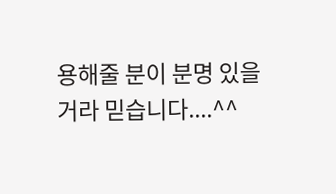용해줄 분이 분명 있을거라 믿습니다....^^